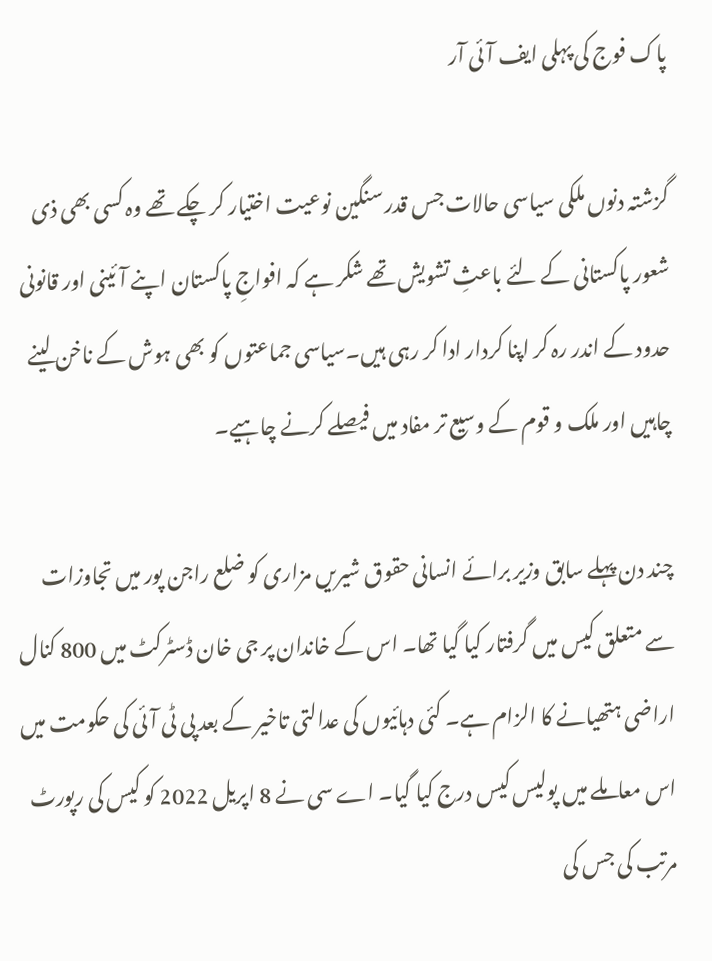پاک فوج کی پہلی ایف آئی آر

گزشتہ دنوں ملکی سیاسی حالات جس قدر سنگین نوعیت اختیار کر چکے تھے وہ کسی بھی ذی شعور پاکستانی کے لئے باعثِ تشویش تھے شکر ہے کہ افواجِ پاکستان اپنے آئینی اور قانونی حدود کے اندر رہ کر اپنا کردار ادا کر رہی ہیں۔سیاسی جماعتوں کو بھی ہوش کے ناخن لینے چاہیں اور ملک و قوم کے وسیع تر مفاد میں فیصلے کرنے چاہیے۔

چند دن پہلے سابق وزیر برائے انسانی حقوق شیریں مزاری کو ضلع راجن پور میں تجاوزات سے متعلق کیس میں گرفتار کیا گیا تھا۔ اس کے خاندان پر جی خان ڈسٹرکٹ میں 800 کنال اراضی ہتھیانے کا الزام ہے۔ کئی دہائیوں کی عدالتی تاخیر کے بعد پی ٹی آئی کی حکومت میں اس معاملے میں پولیس کیس درج کیا گیا۔ اے سی نے 8 اپریل 2022 کو کیس کی رپورٹ مرتب کی جس کی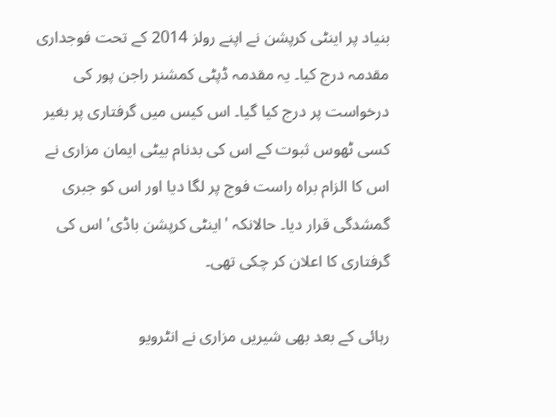بنیاد پر اینٹی کرپشن نے اپنے رولز 2014 کے تحت فوجداری مقدمہ درج کیا۔ یہ مقدمہ ڈپٹی کمشنر راجن پور کی درخواست پر درج کیا گیا۔ اس کیس میں گرفتاری پر بغیر کسی ٹھوس ثبوت کے اس کی بدنام بیٹی ایمان مزاری نے اس کا الزام براہ راست فوج پر لگا دیا اور اس کو جبری گمشدگی قرار دیا۔ حالانکہ 'اینٹی کرپشن باڈی' اس کی گرفتاری کا اعلان کر چکی تھی۔

رہائی کے بعد بھی شیریں مزاری نے انٹرویو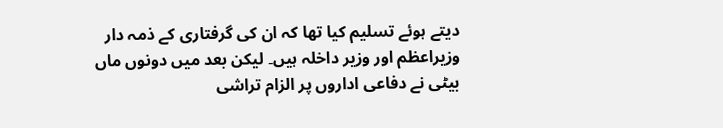دیتے ہوئے تسلیم کیا تھا کہ ان کی گرفتاری کے ذمہ دار وزیراعظم اور وزیر داخلہ ہیں۔ لیکن بعد میں دونوں ماں بیٹی نے دفاعی اداروں پر الزام تراشی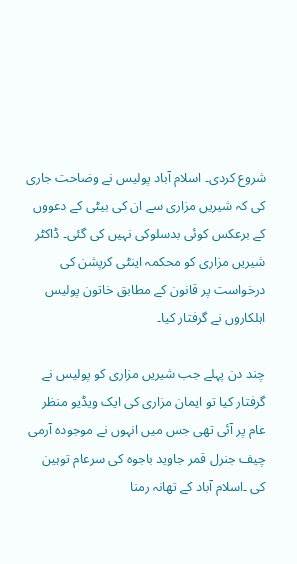شروع کردی۔ اسلام آباد پولیس نے وضاحت جاری کی کہ شیریں مزاری سے ان کی بیٹی کے دعووں کے برعکس کوئی بدسلوکی نہیں کی گئی۔ ڈاکٹر شیریں مزاری کو محکمہ اینٹی کرپشن کی درخواست پر قانون کے مطابق خاتون پولیس اہلکاروں نے گرفتار کیا۔

چند دن پہلے جب شیریں مزاری کو پولیس نے گرفتار کیا تو ایمان مزاری کی ایک ویڈیو منظر عام پر آئی تھی جس میں انہوں نے موجودہ آرمی چیف جنرل قمر جاوید باجوہ کی سرعام توہین کی ۔اسلام آباد کے تھانہ رمنا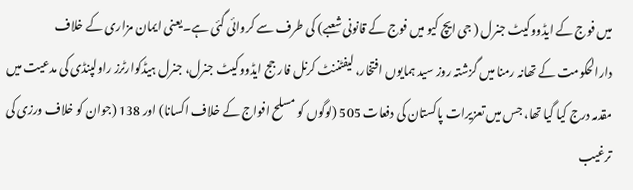میں فوج کے ایڈووکیٹ جنرل ( جی ایچ کیو میں فوج کے قانونی شعبے) کی طرف سے کروائی گئی ہے۔یعنی ایمان مزاری کے خلاف دارالحکومت کے تھانہ رمنا میں گزشتہ روز سید ہمایوں افتخار، لیفٹننٹ کرنل فار جج ایڈووکیٹ جنرل، جنرل ہیڈکوارٹرز راولپنڈی کی مدعیت میں مقدمہ درج کیا گیا تھا، جس میں تعزیرات پاکستان کی دفعات 505 (لوگوں کو مسلح افواج کے خلاف اکسانا) اور 138 (جوان کو خلاف ورزی کی ترغیب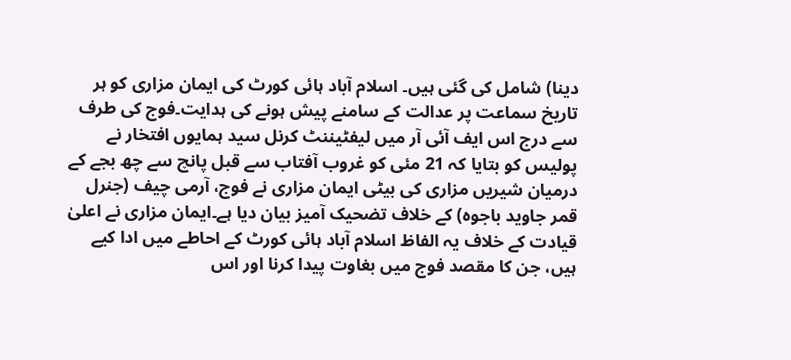دینا) شامل کی گئی ہیں۔ اسلام آباد ہائی کورٹ کی ایمان مزاری کو ہر تاریخ سماعت پر عدالت کے سامنے پیش ہونے کی ہدایت۔فوج کی طرف سے درج اس ایف آئی آر میں لیفٹیننٹ کرنل سید ہمایوں افتخار نے پولیس کو بتایا کہ 21 مئی کو غروب آفتاب سے قبل پانچ سے چھ بجے کے درمیان شیریں مزاری کی بیٹی ایمان مزاری نے فوج، آرمی چیف (جنرل قمر جاوید باجوہ) کے خلاف تضحیک آمیز بیان دیا ہے۔ایمان مزاری نے اعلیٰ قیادت کے خلاف یہ الفاظ اسلام آباد ہائی کورٹ کے احاطے میں ادا کیے ہیں، جن کا مقصد فوج میں بغاوت پیدا کرنا اور اس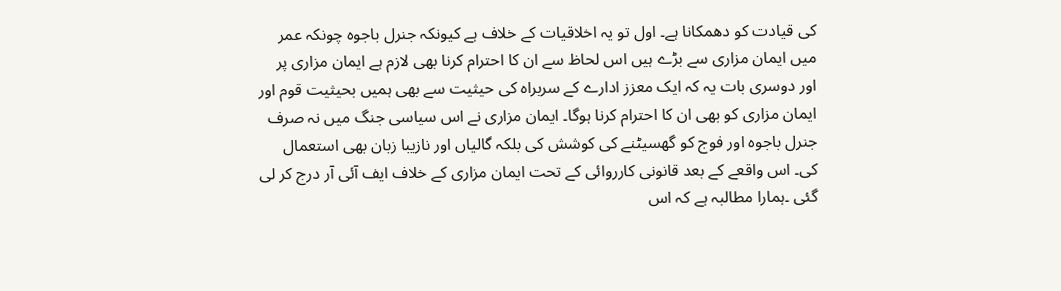کی قیادت کو دھمکانا ہے۔ اول تو یہ اخلاقیات کے خلاف ہے کیونکہ جنرل باجوہ چونکہ عمر میں ایمان مزاری سے بڑے ہیں اس لحاظ سے ان کا احترام کرنا بھی لازم ہے ایمان مزاری پر اور دوسری بات یہ کہ ایک معزز ادارے کے سربراہ کی حیثیت سے بھی ہمیں بحیثیت قوم اور ایمان مزاری کو بھی ان کا احترام کرنا ہوگا۔ ایمان مزاری نے اس سیاسی جنگ میں نہ صرف جنرل باجوہ اور فوج کو گھسیٹنے کی کوشش کی بلکہ گالیاں اور نازیبا زبان بھی استعمال کی۔ اس واقعے کے بعد قانونی کارروائی کے تحت ایمان مزاری کے خلاف ایف آئی آر درج کر لی گئی ۔ہمارا مطالبہ ہے کہ اس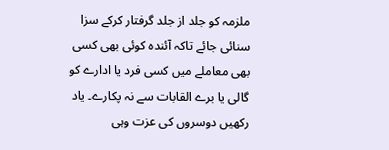ملزمہ کو جلد از جلد گرفتار کرکے سزا سنائی جائے تاکہ آئندہ کوئی بھی کسی بھی معاملے میں کسی فرد یا ادارے کو گالی یا برے القابات سے نہ پکارے۔ یاد رکھیں دوسروں کی عزت وہی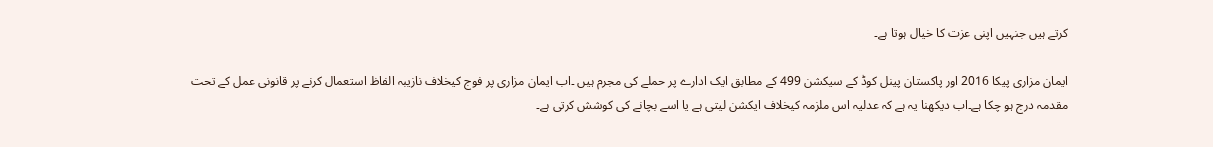کرتے ہیں جنہیں اپنی عزت کا خیال ہوتا ہے۔

ایمان مزاری پیکا 2016 اور پاکستان پینل کوڈ کے سیکشن 499 کے مطابق ایک ادارے پر حملے کی مجرم ہیں ۔اب ایمان مزاری پر فوج کیخلاف نازیبہ الفاظ استعمال کرنے پر قانونی عمل کے تحت مقدمہ درج ہو چکا ہے۔اب دیکھنا یہ ہے کہ عدلیہ اس ملزمہ کیخلاف ایکشن لیتی ہے یا اسے بچانے کی کوشش کرتی ہے۔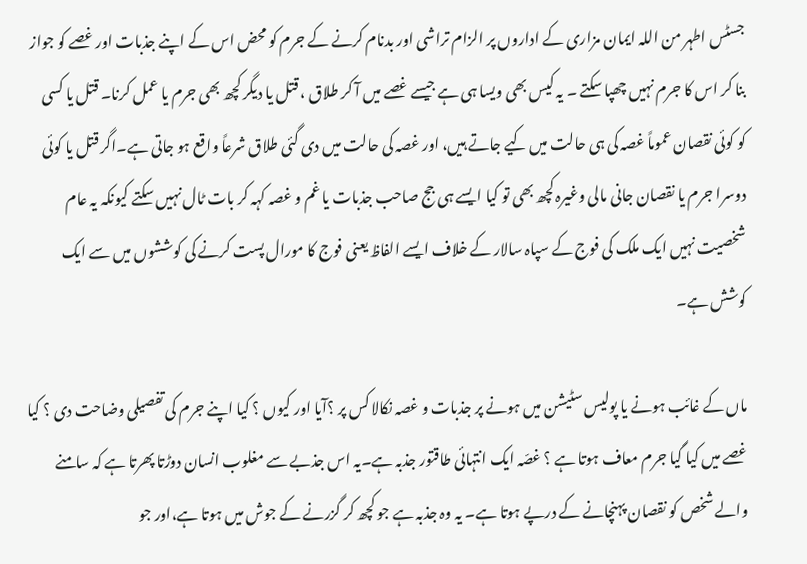جسٹس اطہر من اللہ ایمان مزاری کے اداروں پر الزام تراشی اور بدنام کرنے کے جرم کو محض اس کے اپنے جذبات اور غصے کو جواز بنا کر اس کا جرم نہیں چھپا سکتے ۔ یہ کیس بھی ویسا ہی ہے جیسے غصے میں آ کر طلاق ، قتل یا دیگر کچھ بھی جرم یا عمل کرنا۔ قتل یا کسی کو کوئی نقصان عموماً غصہ کی ہی حالت میں کیے جاتے ہیں، اور غصہ کی حالت میں دی گئی طلاق شرعاً واقع ہو جاتی ہے۔اگر قتل یا کوئی دوسرا جرم یا نقصان جانی مالی وغیرہ کچھ بھی تو کیا ایسے ہی جج صاحب جذبات یا غم و غصہ کہہ کر بات ٹال نہیں سکتے کیونکہ یہ عام شخصیت نہیں ایک ملک کی فوج کے سپاہ سالار کے خلاف ایسے الفاظ یعنی فوج کا مورال پست کرنے کی کوششوں میں سے ایک کوشش ہے۔

ماں کے غائب ہونے یا پولیس سٹیشن میں ہونے پر جذبات و غصہ نکالا کس پر ؟آیا اور کیوں ؟ کیا اپنے جرم کی تفصیلی وضاحت دی ؟ کیا غصے میں کیا گیا جرم معاف ہوتا ہے ؟ غصّہ ایک انتہائی طاقتور جذبہ ہے۔یہ اس جذبے سے مغلوب انسان دوڑتا پھرتا ہے کہ سامنے والے شخص کو نقصان پہنچانے کے درپے ہوتا ہے۔ یہ وہ جذبہ ہے جو کچھ کر گزرنے کے جوش میں ہوتا ہے،اور جو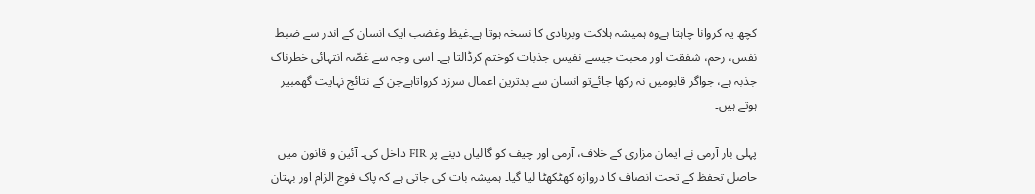کچھ یہ کروانا چاہتا ہےوہ ہمیشہ ہلاکت وبربادی کا نسخہ ہوتا ہے۔غیظ وغضب ایک انسان کے اندر سے ضبط نفس، رحم، شفقت اور محبت جیسے نفیس جذبات کوختم کرڈالتا ہے۔ اسی وجہ سے غصّہ انتہائی خطرناک جذبہ ہے، جواگر قابومیں نہ رکھا جائےتو انسان سے بدترین اعمال سرزد کرواتاہےجن کے نتائج نہایت گھمبیر ہوتے ہیں۔

پہلی بار آرمی نے ایمان مزاری کے خلاف، آرمی اور چیف کو گالیاں دینے پر FIR داخل کی۔ آئین و قانون میں حاصل تحفظ کے تحت انصاف کا دروازہ کھٹکھٹا لیا گیا۔ ہمیشہ بات کی جاتی ہے کہ پاک فوج الزام اور بہتان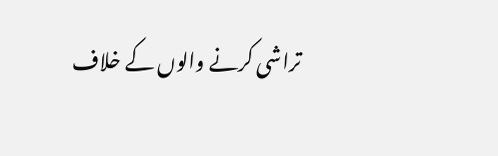تراشی کرنے والوں کے خلاف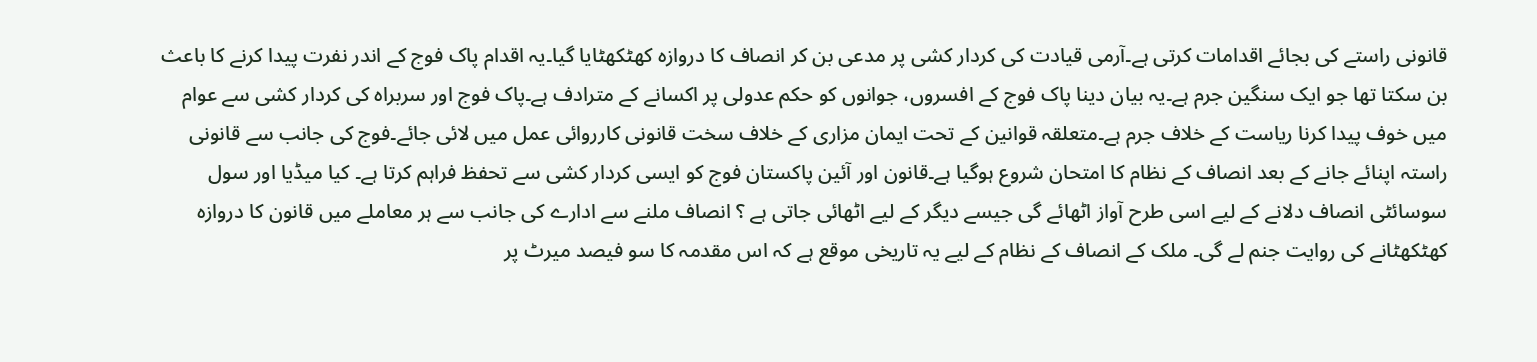قانونی راستے کی بجائے اقدامات کرتی ہے۔آرمی قیادت کی کردار کشی پر مدعی بن کر انصاف کا دروازہ کھٹکھٹایا گیا۔یہ اقدام پاک فوج کے اندر نفرت پیدا کرنے کا باعث بن سکتا تھا جو ایک سنگین جرم ہے۔یہ بیان دینا پاک فوج کے افسروں، جوانوں کو حکم عدولی پر اکسانے کے مترادف ہے۔پاک فوج اور سربراہ کی کردار کشی سے عوام میں خوف پیدا کرنا ریاست کے خلاف جرم ہے۔متعلقہ قوانین کے تحت ایمان مزاری کے خلاف سخت قانونی کارروائی عمل میں لائی جائے۔فوج کی جانب سے قانونی راستہ اپنائے جانے کے بعد انصاف کے نظام کا امتحان شروع ہوگیا ہے۔قانون اور آئین پاکستان فوج کو ایسی کردار کشی سے تحفظ فراہم کرتا ہے۔ کیا میڈیا اور سول سوسائٹی انصاف دلانے کے لیے اسی طرح آواز اٹھائے گی جیسے دیگر کے لیے اٹھائی جاتی ہے ؟ انصاف ملنے سے ادارے کی جانب سے ہر معاملے میں قانون کا دروازہ کھٹکھٹانے کی روایت جنم لے گی۔ ملک کے انصاف کے نظام کے لیے یہ تاریخی موقع ہے کہ اس مقدمہ کا سو فیصد میرٹ پر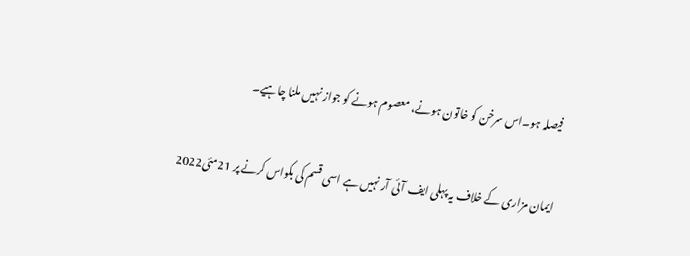فیصلہ ہو۔اس سرخن کو خاتون ہونے، معصوم ہونے کو جواز نہیں ملنا چاہیے۔

ایمان مزاری کے خلاف یہ پہلی ایف آئی آر نہیں ہے اسی قسم کی بکواس کرنے پر 21مئی2022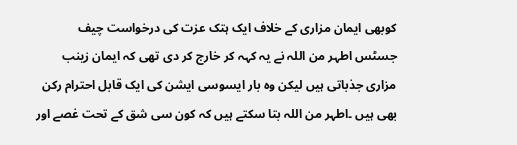کوبھی ایمان مزاری کے خلاف ایک ہتک عزت کی درخواست چیف جسٹس اطہر من اللہ نے یہ کہہ کر خارج کر دی تھی کہ ایمان زینب مزاری جذباتی ہیں لیکن وہ بار ایسوسی ایشن کی ایک قابل احترام رکن بھی ہیں ۔اطہر من اللہ بتا سکتے ہیں کہ کون سی شق کے تحت غصے اور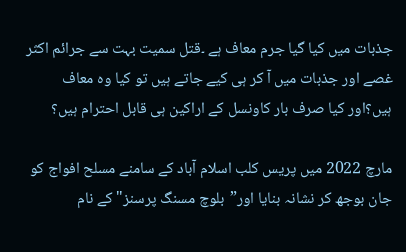جذبات میں کیا گیا جرم معاف ہے ۔قتل سمیت بہت سے جرائم اکثر غصے اور جذبات میں آ کر ہی کیے جاتے ہیں تو کیا وہ معاف ہیں؟اور کیا صرف بار کاونسل کے اراکین ہی قابل احترام ہیں؟

مارچ 2022 میں پریس کلب اسلام آباد کے سامنے مسلح افواج کو جان بوجھ کر نشانہ بنایا اور”بلوچ مسنگ پرسنز" کے نام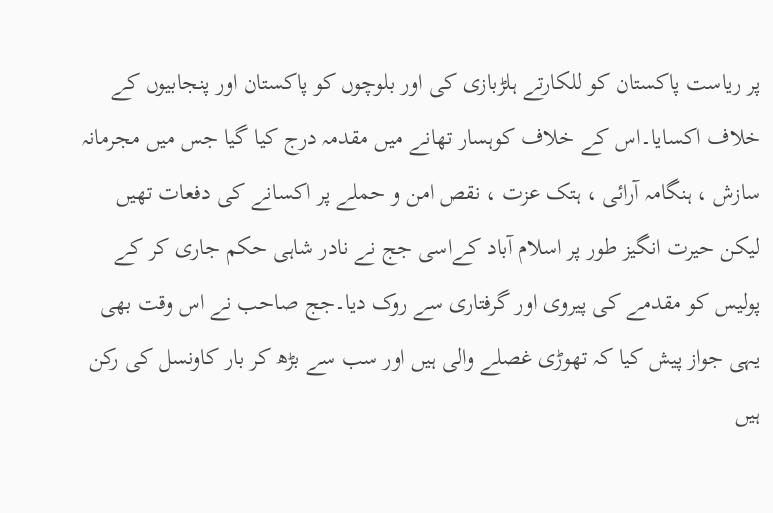پر ریاست پاکستان کو للکارتے ہلڑبازی کی اور بلوچوں کو پاکستان اور پنجابیوں کے خلاف اکسایا۔اس کے خلاف کوہسار تھانے میں مقدمہ درج کیا گیا جس میں مجرمانہ سازش ، ہنگامہ آرائی ، ہتک عزت ، نقص امن و حملے پر اکسانے کی دفعات تھیں لیکن حیرت انگیز طور پر اسلام آباد کےاسی جج نے نادر شاہی حکم جاری کر کے پولیس کو مقدمے کی پیروی اور گرفتاری سے روک دیا۔جج صاحب نے اس وقت بھی یہی جواز پیش کیا کہ تھوڑی غصلے والی ہیں اور سب سے بڑھ کر بار کاونسل کی رکن ہیں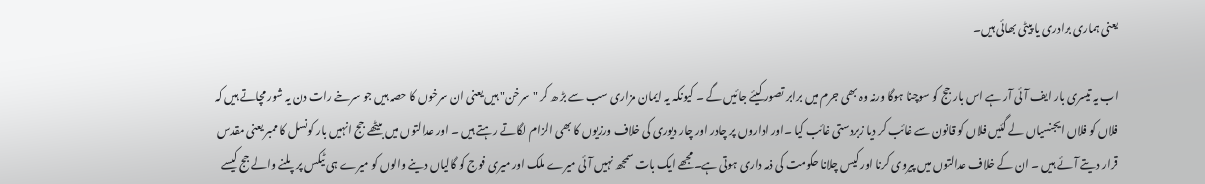یعنی ہماری برادری یا پیٹی بھائی ہیں۔

اب یہ تیسری بار ایف آئی آر ہے اس بار جج کو سوچنا ہوگا ورنہ وہ بھی جرم میں برابر تصور کیئے جائیں گے ۔ کیونکہ یہ ایمان مزاری سب سے بڑ ھ کر "سرخن" ہیں یعنی ان سرخوں کا حصہ ہیں جو سرخے رات دن یہ شور مچاتے ہیں کہ فلاں کو فلاں ایجنسیاں لے گئیں فلاں کو قانون سے غائب کر دیا زبردستی غائب کیا ۔اور اداروں پر چادر اور چار دیوری کی خلاف ورزیوں کا بھی الزام لگاتے رہتے ہیں ۔ اور عدالتوں میں بیٹھے جج انہیں بار کونسل کا ممبر یعنی مقدس قرار دیتے آئے ہیں ۔ ان کے خلاف عدالتوں میں پیروی کرنا اور کیس چلانا حکومت کی ذمہ داری ہوتی ہے۔مجھے ایک بات سمجھ نہیں آئی میرے ملک اور میری فوج کو گالیاں دینے والوں کو میرے ہی ٹیکس پر پلنے والے جج کیسے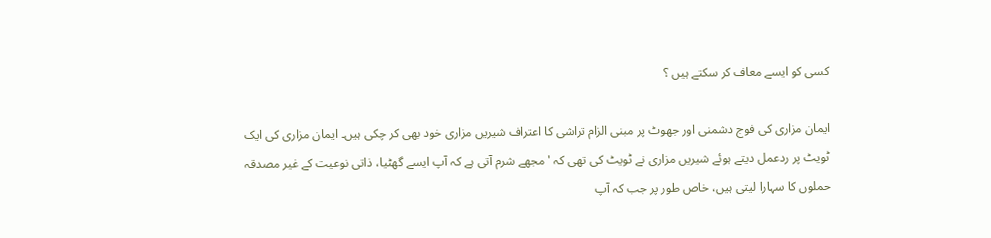کسی کو ایسے معاف کر سکتے ہیں ؟

ایمان مزاری کی فوج دشمنی اور جھوٹ پر مبنی الزام تراشی کا اعتراف شیریں مزاری خود بھی کر چکی ہیں۔ ایمان مزاری کی ایک ٹویٹ پر ردعمل دیتے ہوئے شیریں مزاری نے ٹویٹ کی تھی کہ 'مجھے شرم آتی ہے کہ آپ ایسے گھٹیا، ذاتی نوعیت کے غیر مصدقہ حملوں کا سہارا لیتی ہیں، خاص طور پر جب کہ آپ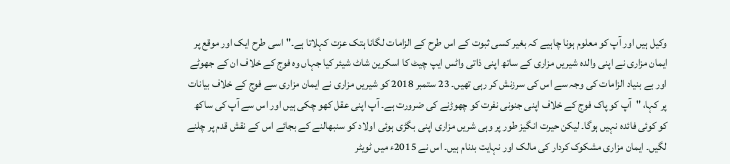وکیل ہیں اور آپ کو معلوم ہونا چاہیے کہ بغیر کسی ثبوت کے اس طرح کے الزامات لگانا ہتک عزت کہلاتا ہے۔" اسی طرح ایک اور موقع پر ایمان مزاری نے اپنی والدہ شیریں مزاری کے ساتھ اپنی ذاتی واٹس ایپ چیٹ کا اسکرین شاٹ شیئر کیا جہاں وہ فوج کے خلاف ان کے جھوٹے اور بے بنیاد الزامات کی وجہ سے اس کی سرزنش کر رہی تھیں۔ 23 ستمبر 2018 کو شیریں مزاری نے ایمان مزاری سے فوج کے خلاف بیانات پر کہا، "آپ کو پاک فوج کے خلاف اپنی جنونی نفرت کو چھوڑنے کی ضرورت ہے۔ آپ اپنی عقل کھو چکی ہیں اور اس سے آپ کی ساکھ کو کوئی فائدہ نہیں ہوگا۔ لیکن حیرت انگیز طور پر وہی شریں مزاری اپنی بگڑی ہوئی اولاد کو سنبھالنے کے بجائے اس کے نقش قدم پر چلنے لگیں۔ ایمان مزاری مشکوک کردار کی مالک اور نہایت بدنام ہیں۔ اس نے 2015ء میں ٹویٹر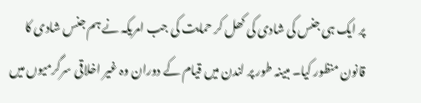پر ایک ہی جنس کی شادی کی کھل کر حمایت کی جب امریکہ نے ہم جنس شادی کا قانون منظور کیا۔ مبینہ طور پر لندن میں قیام کے دوران وہ غیر اخلاقی سرگرمیوں میں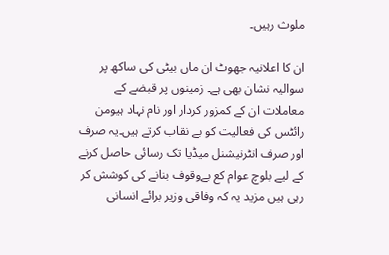ملوث رہیں۔

ان کا اعلانیہ جھوٹ ان ماں بیٹی کی ساکھ پر سوالیہ نشان بھی ہے۔ زمینوں پر قبضے کے معاملات ان کے کمزور کردار اور نام نہاد ہیومن رائٹس کی فعالیت کو بے نقاب کرتے ہیں۔یہ صرف اور صرف انٹرنیشنل میڈیا تک رسائی حاصل کرنے کے لیے بلوچ عوام کع بےوقوف بنانے کی کوشش کر رہی ہیں مزید یہ کہ وفاقی وزیر برائے انسانی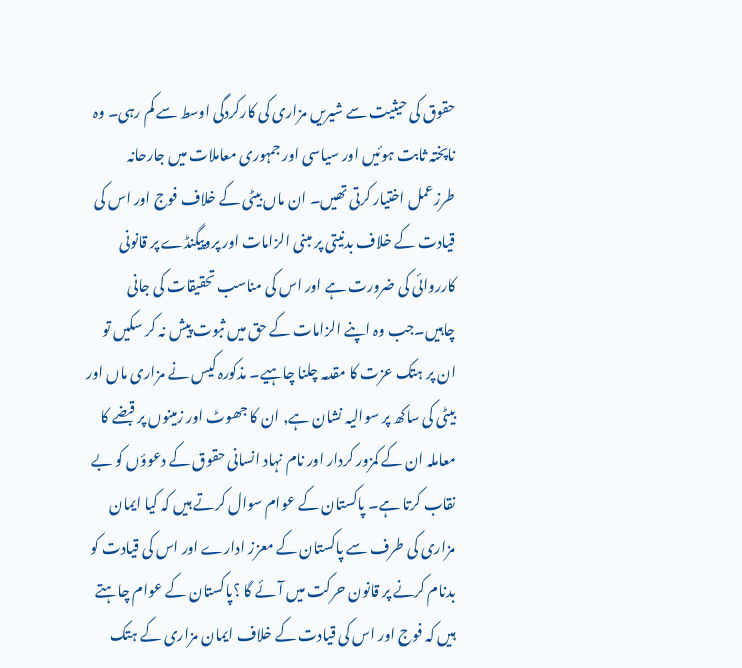حقوق کی حیثیت سے شیریں مزاری کی کارکردگی اوسط سے کم رہی۔ وہ ناپختہ ثابت ہوئیں اور سیاسی اور جمہوری معاملات میں جارحانہ طرزعمل اختیار کرتی تھیں۔ ان ماں بیٹی کے خلاف فوج اور اس کی قیادت کے خلاف بدنیتی پر مبنی الزامات اور پروپیگنڈے پر قانونی کارروائی کی ضرورت ہے اور اس کی مناسب تحقیقات کی جانی چاہیں۔جب وہ اپنے الزامات کے حق میں ثبوت پیش نہ کر سکیں تو ان پر ہتک عزت کا مقدمہ چلنا چاہیے۔ مذکورہ کیس نے مزاری ماں اور بیٹی کی ساکھ پر سوالیہ نشان ہے, ان کا جھوٹ اور زمینوں پر قبضے کا معاملہ ان کے کمزور کردار اور نام نہاد انسانی حقوق کے دعوؤں کو بے نقاب کرتا ہے۔ پاکستان کے عوام سوال کرتے ہیں کہ کیا ایمان مزاری کی طرف سے پاکستان کے معزز ادارے اور اس کی قیادت کو بدنام کرنے پر قانون حرکت میں آئے گا ؟پاکستان کے عوام چاہتے ہیں کہ فوج اور اس کی قیادت کے خلاف ایمان مزاری کے ہتک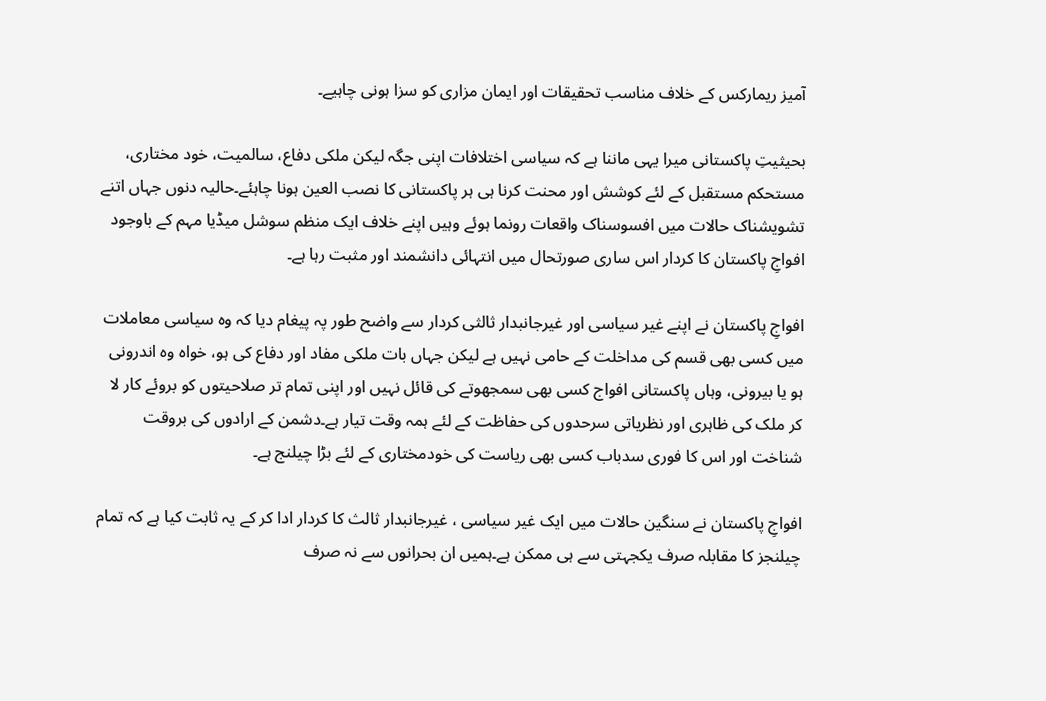آمیز ریمارکس کے خلاف مناسب تحقیقات اور ایمان مزاری کو سزا ہونی چاہیے۔

بحیثیتِ پاکستانی میرا یہی ماننا ہے کہ سیاسی اختلافات اپنی جگہ لیکن ملکی دفاع، سالمیت، خود مختاری، مستحکم مستقبل کے لئے کوشش اور محنت کرنا ہی ہر پاکستانی کا نصب العین ہونا چاہئے۔حالیہ دنوں جہاں اتنے تشویشناک حالات میں افسوسناک واقعات رونما ہوئے وہیں اپنے خلاف ایک منظم سوشل میڈیا مہم کے باوجود افواجِ پاکستان کا کردار اس ساری صورتحال میں انتہائی دانشمند اور مثبت رہا ہے۔

افواجِ پاکستان نے اپنے غیر سیاسی اور غیرجانبدار ثالثی کردار سے واضح طور پہ پیغام دیا کہ وہ سیاسی معاملات میں کسی بھی قسم کی مداخلت کے حامی نہیں ہے لیکن جہاں بات ملکی مفاد اور دفاع کی ہو، خواہ وہ اندرونی ہو یا بیرونی، وہاں پاکستانی افواج کسی بھی سمجھوتے کی قائل نہیں اور اپنی تمام تر صلاحیتوں کو بروئے کار لا کر ملک کی ظاہری اور نظریاتی سرحدوں کی حفاظت کے لئے ہمہ وقت تیار ہے۔دشمن کے ارادوں کی بروقت شناخت اور اس کا فوری سدباب کسی بھی ریاست کی خودمختاری کے لئے بڑا چیلنج ہے۔

افواجِ پاکستان نے سنگین حالات میں ایک غیر سیاسی ، غیرجانبدار ثالث کا کردار ادا کر کے یہ ثابت کیا ہے کہ تمام چیلنجز کا مقابلہ صرف یکجہتی سے ہی ممکن ہے۔ہمیں ان بحرانوں سے نہ صرف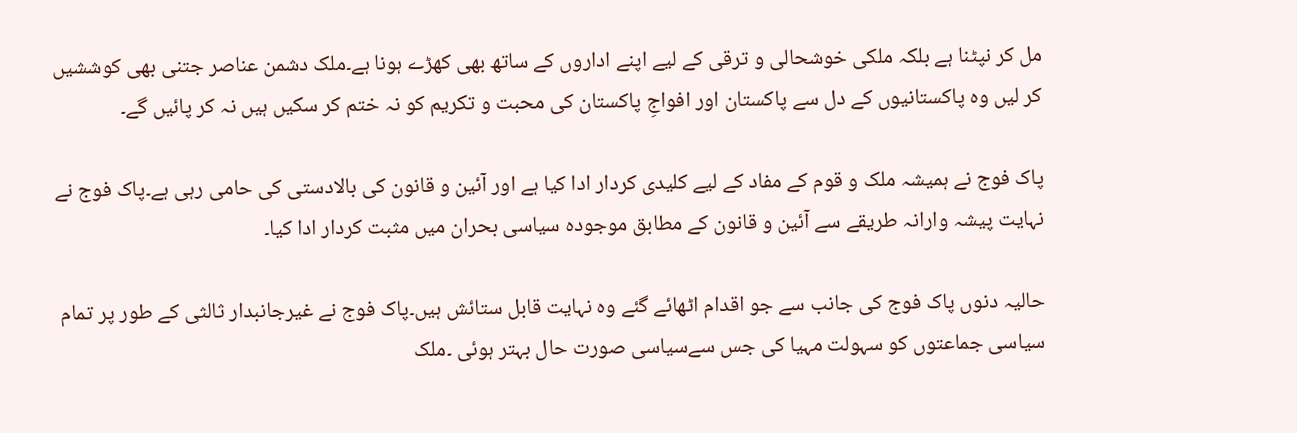مل کر نپٹنا ہے بلکہ ملکی خوشحالی و ترقی کے لیے اپنے اداروں کے ساتھ بھی کھڑے ہونا ہے۔ملک دشمن عناصر جتنی بھی کوششیں کر لیں وہ پاکستانیوں کے دل سے پاکستان اور افواجِ پاکستان کی محبت و تکریم کو نہ ختم کر سکیں ہیں نہ کر پائیں گے۔

پاک فوج نے ہمیشہ ملک و قوم کے مفاد کے لیے کلیدی کردار ادا کیا ہے اور آئین و قانون کی بالادستی کی حامی رہی ہے۔پاک فوج نے نہایت پیشہ وارانہ طریقے سے آئین و قانون کے مطابق موجودہ سیاسی بحران میں مثبت کردار ادا کیا۔

حالیہ دنوں پاک فوج کی جانب سے جو اقدام اٹھائے گئے وہ نہایت قابل ستائش ہیں۔پاک فوج نے غیرجانبدار ثالثی کے طور پر تمام سیاسی جماعتوں کو سہولت مہیا کی جس سےسیاسی صورت حال بہتر ہوئی ۔ملک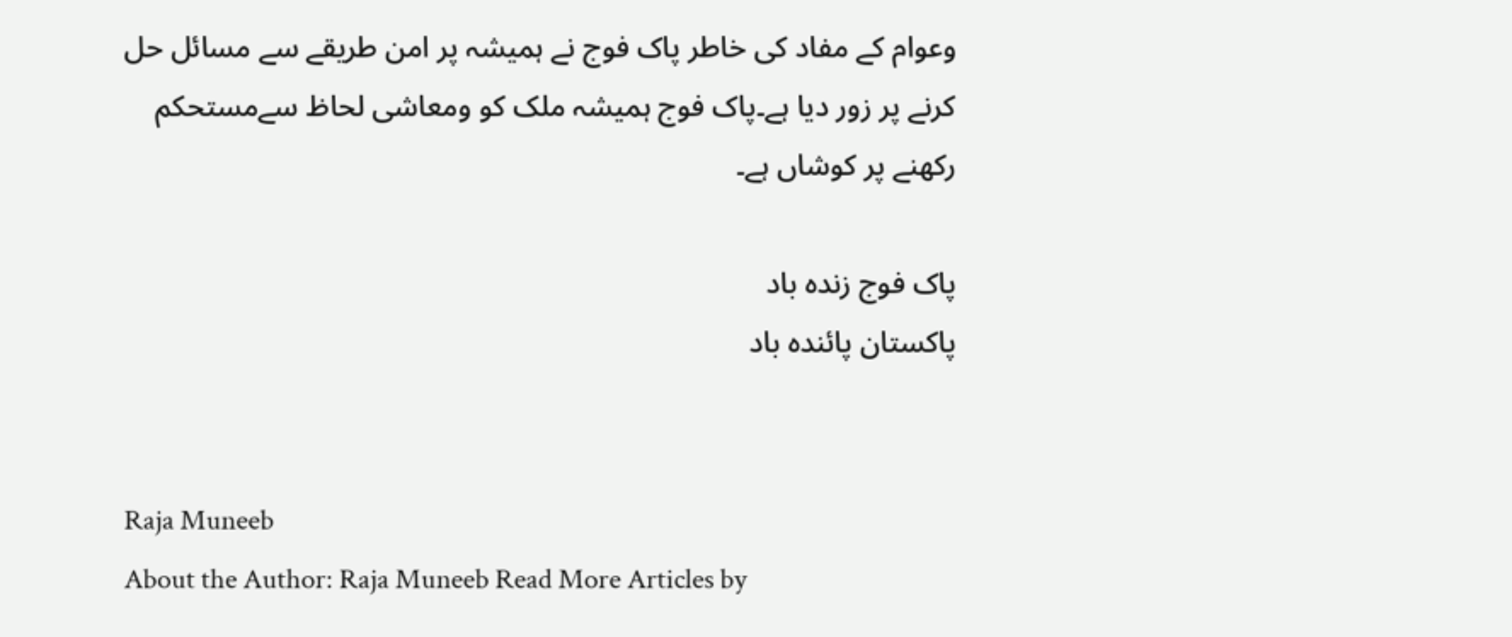وعوام کے مفاد کی خاطر پاک فوج نے ہمیشہ پر امن طریقے سے مسائل حل کرنے پر زور دیا ہے۔پاک فوج ہمیشہ ملک کو ومعاشی لحاظ سےمستحکم رکھنے پر کوشاں ہے۔

پاک فوج زندہ باد
پاکستان پائندہ باد


Raja Muneeb
About the Author: Raja Muneeb Read More Articles by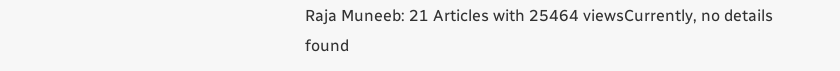Raja Muneeb: 21 Articles with 25464 viewsCurrently, no details found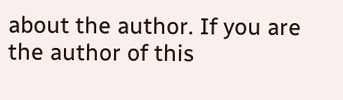about the author. If you are the author of this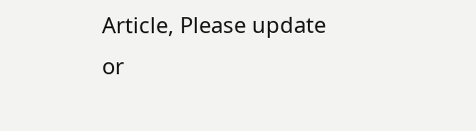Article, Please update or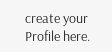create your Profile here.